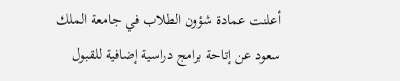أعلنت عمادة شؤون الطلاب في جامعة الملك سعود عن إتاحة برامج دراسية إضافية للقبول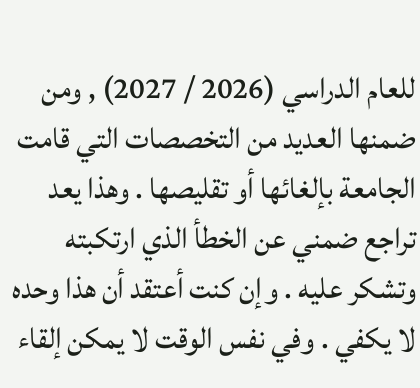للعام الدراسي (2026 / 2027) , ومن ضمنها العديد من التخصصات التي قامت الجامعة بإلغائها أو تقليصها . وهذا يعد تراجع ضمني عن الخطأ الذي ارتكبته وتشكر عليه . وإن كنت أعتقد أن هذا وحده لا يكفي . وفي نفس الوقت لا يمكن إلقاء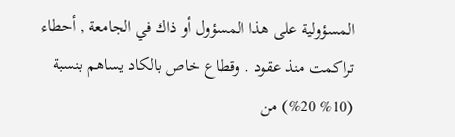المسؤولية على هذا المسؤول أو ذاك في الجامعة , أحطاء تراكمت منذ عقود . وقطاع خاص بالكاد يساهم بنسبة (10% 20%) من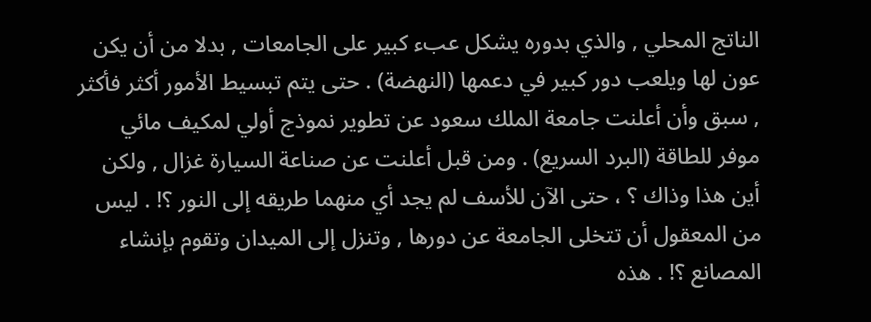الناتج المحلي , والذي بدوره يشكل عبء كبير على الجامعات , بدلا من أن يكن عون لها ويلعب دور كبير في دعمها (النهضة) . حتى يتم تبسيط الأمور أكثر فأكثر , سبق وأن أعلنت جامعة الملك سعود عن تطوير نموذج أولي لمكيف مائي موفر للطاقة (البرد السريع) . ومن قبل أعلنت عن صناعة السيارة غزال , ولكن أين هذا وذاك ؟ ، حتى الآن للأسف لم يجد أي منهما طريقه إلى النور ؟! . ليس من المعقول أن تتخلى الجامعة عن دورها , وتنزل إلى الميدان وتقوم بإنشاء المصانع ؟! . هذه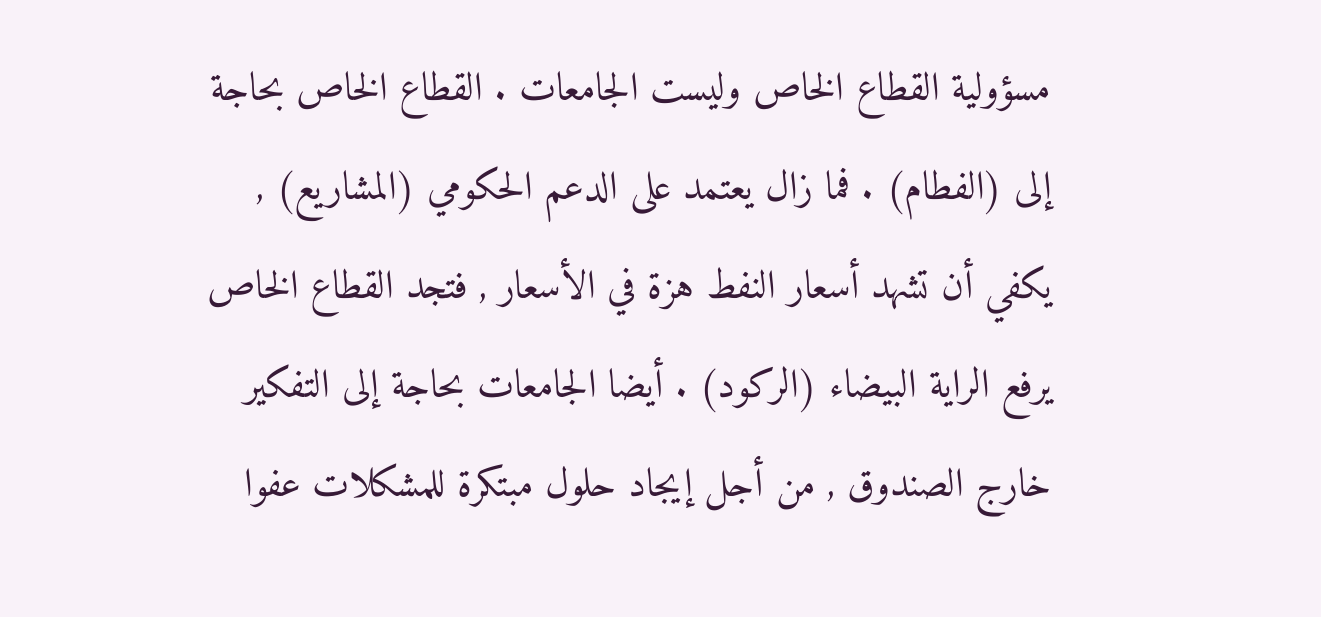مسؤولية القطاع الخاص وليست الجامعات . القطاع الخاص بحاجة إلى (الفطام) . فما زال يعتمد على الدعم الحكومي (المشاريع) , يكفي أن تشهد أسعار النفط هزة في الأسعار , فتجد القطاع الخاص يرفع الراية البيضاء (الركود) . أيضا الجامعات بحاجة إلى التفكير خارج الصندوق , من أجل إيجاد حلول مبتكرة للمشكلات عفوا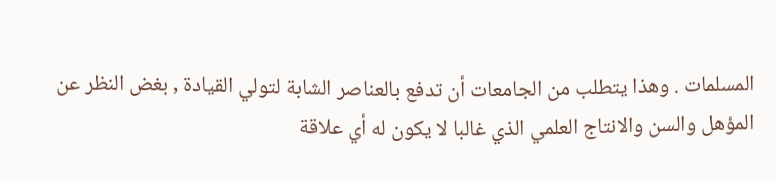المسلمات . وهذا يتطلب من الجامعات أن تدفع بالعناصر الشابة لتولي القيادة , بغض النظر عن المؤهل والسن والانتاج العلمي الذي غالبا لا يكون له أي علاقة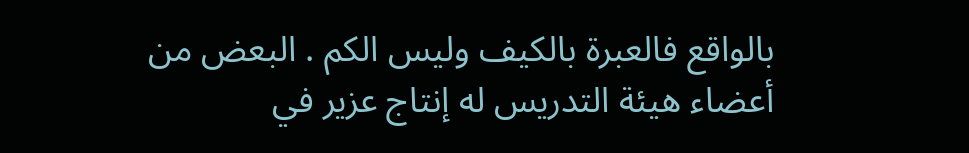بالواقع فالعبرة بالكيف وليس الكم . البعض من أعضاء هيئة التدريس له إنتاج عزير في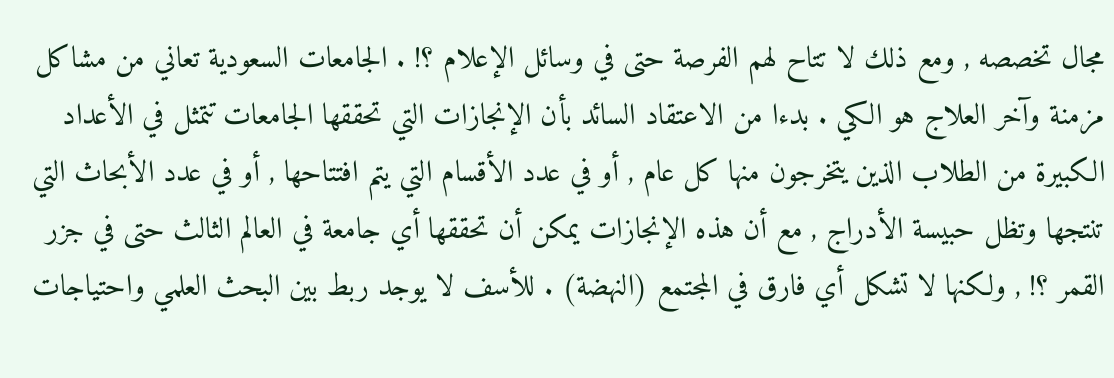مجال تخصصه , ومع ذلك لا تتاح لهم الفرصة حتى في وسائل الإعلام ؟! . الجامعات السعودية تعاني من مشاكل مزمنة وآخر العلاج هو الكي . بدءا من الاعتقاد السائد بأن الإنجازات التي تحققها الجامعات تتمثل في الأعداد الكبيرة من الطلاب الذين يتخرجون منها كل عام , أو في عدد الأقسام التي يتم افتتاحها , أو في عدد الأبحاث التي تنتجها وتظل حبيسة الأدراج , مع أن هذه الإنجازات يمكن أن تحققها أي جامعة في العالم الثالث حتى في جزر القمر ؟! , ولكنها لا تشكل أي فارق في المجتمع (النهضة) . للأسف لا يوجد ربط بين البحث العلمي واحتياجات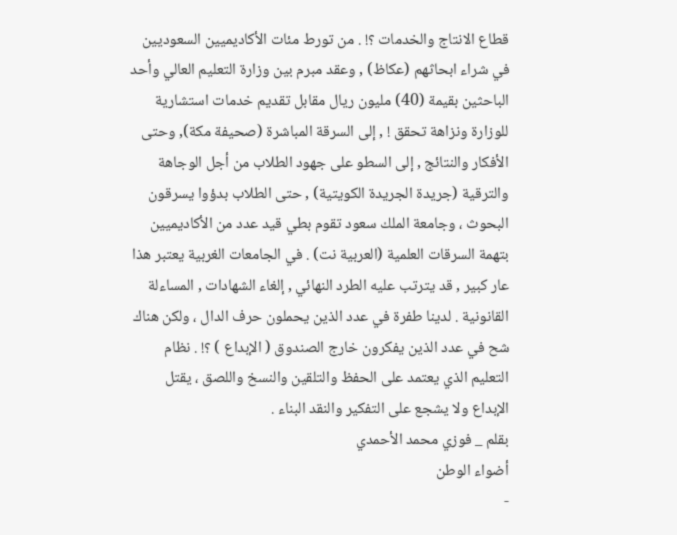قطاع الانتاج والخدمات ؟! . من تورط مئات الأكاديميين السعوديين في شراء ابحاثهم (عكاظ) , وعقد مبرم بين وزارة التعليم العالي وأحد الباحثين بقيمة (40) مليون ريال مقابل تقديم خدمات استشارية للوزارة ونزاهة تحقق ! , إلى السرقة المباشرة (صحيفة مكة), وحتى الأفكار والنتائج , إلى السطو على جهود الطلاب من أجل الوجاهة والترقية (جريدة الجريدة الكويتية) , حتى الطلاب بدؤوا يسرقون البحوث ، وجامعة الملك سعود تقوم بطي قيد عدد من الأكاديميين بتهمة السرقات العلمية (العربية نت) . في الجامعات الغربية يعتبر هذا عار كبير , قد يترتب عليه الطرد النهائي , إلغاء الشهادات , المساءلة القانونية . لدينا طفرة في عدد الذين يحملون حرف الدال ، ولكن هناك شح في عدد الذين يفكرون خارج الصندوق ( الإبداع ) ؟! . نظام التعليم الذي يعتمد على الحفظ والتلقين والنسخ واللصق ، يقتل الإبداع ولا يشجع على التفكير والنقد البناء .
بقلم _ فوزي محمد الأحمدي
أضواء الوطن
-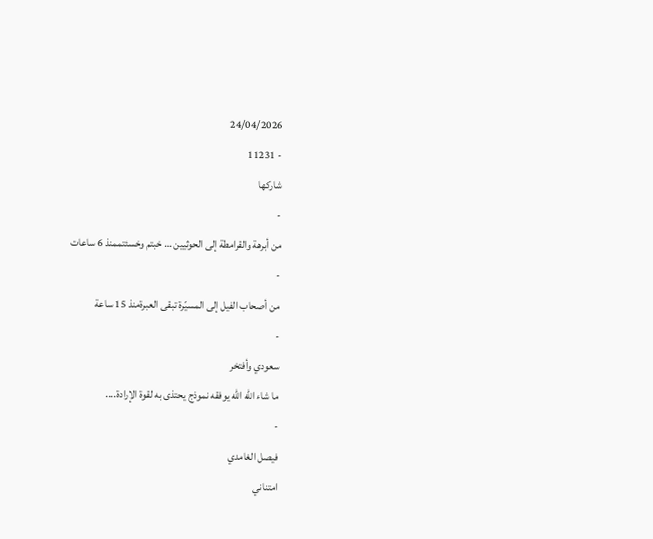24/04/2026
- 11231
شاركها
-
من أبرهة والقرامطة إلى الحوثيين … خبتم وخسئتممنذ 6 ساعات
-
من أصحاب الفيل إلى المسيّرة تبقى العبرةمنذ 15 ساعة
-
سعودي وأفتخر
ما شاء الله الله يوفقه نموذج يحتذى به لقوة الإرادة....
-
فيصل الغامدي
امتناني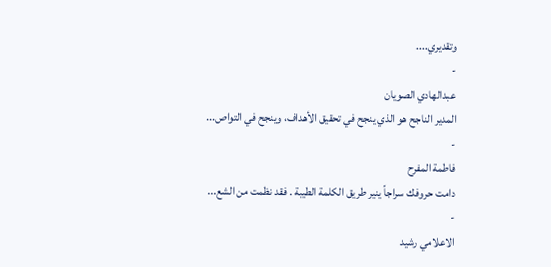وتقديري....
-
عبدالهادي الصويان
المدير الناجح هو الذي ينجح في تحقيق الأهداف، وينجح في التواص...
-
فاطمة المفرح
دامت حروفك سراجاً ينير طريق الكلمة الطيبة . فقد نظمت من الشع...
-
الاعلامي رشيد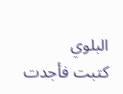البلوي
كتبت فأجدت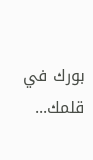بورك في قلمك...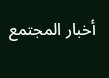أخبار المجتمع